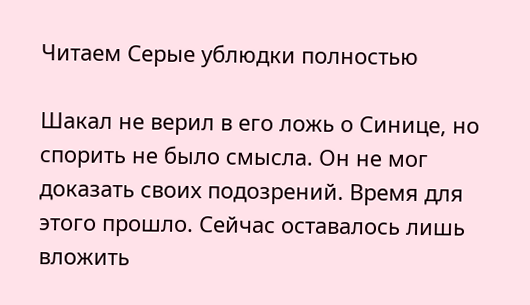Читаем Серые ублюдки полностью

Шакал не верил в его ложь о Синице, но спорить не было смысла. Он не мог доказать своих подозрений. Время для этого прошло. Сейчас оставалось лишь вложить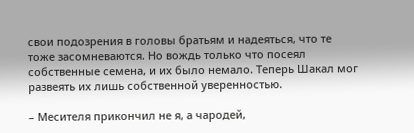свои подозрения в головы братьям и надеяться, что те тоже засомневаются. Но вождь только что посеял собственные семена, и их было немало. Теперь Шакал мог развеять их лишь собственной уверенностью.

– Месителя прикончил не я, а чародей,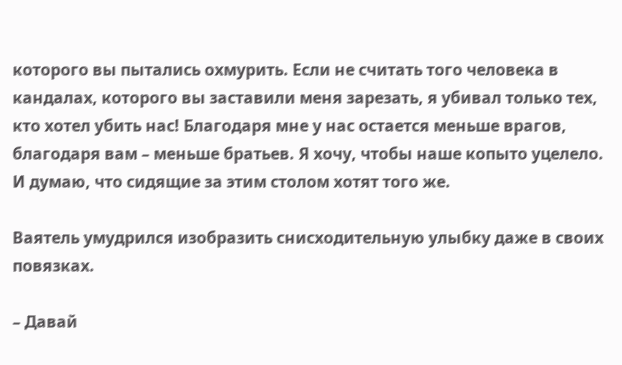которого вы пытались охмурить. Если не считать того человека в кандалах, которого вы заставили меня зарезать, я убивал только тех, кто хотел убить нас! Благодаря мне у нас остается меньше врагов, благодаря вам – меньше братьев. Я хочу, чтобы наше копыто уцелело. И думаю, что сидящие за этим столом хотят того же.

Ваятель умудрился изобразить снисходительную улыбку даже в своих повязках.

– Давай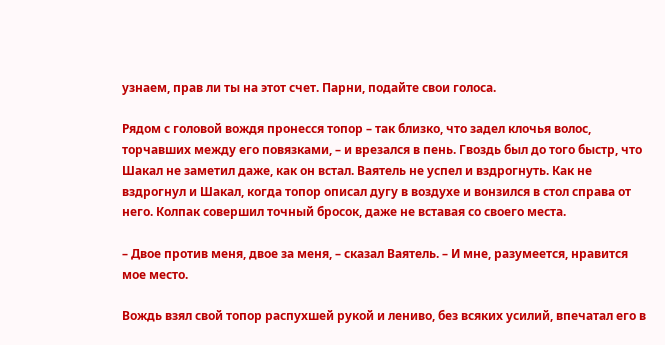узнаем, прав ли ты на этот счет. Парни, подайте свои голоса.

Рядом с головой вождя пронесся топор – так близко, что задел клочья волос, торчавших между его повязками, – и врезался в пень. Гвоздь был до того быстр, что Шакал не заметил даже, как он встал. Ваятель не успел и вздрогнуть. Как не вздрогнул и Шакал, когда топор описал дугу в воздухе и вонзился в стол справа от него. Колпак совершил точный бросок, даже не вставая со своего места.

– Двое против меня, двое за меня, – сказал Ваятель. – И мне, разумеется, нравится мое место.

Вождь взял свой топор распухшей рукой и лениво, без всяких усилий, впечатал его в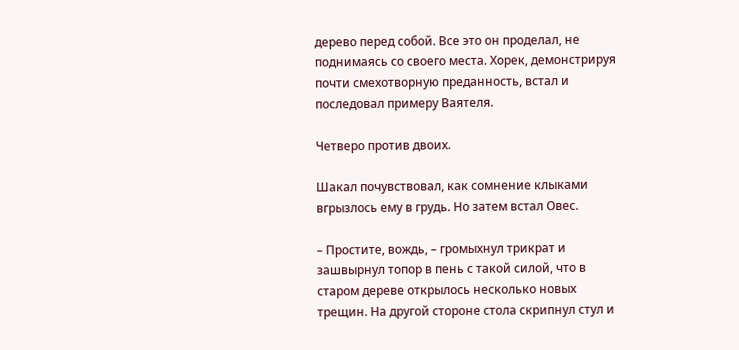дерево перед собой. Все это он проделал, не поднимаясь со своего места. Хорек, демонстрируя почти смехотворную преданность, встал и последовал примеру Ваятеля.

Четверо против двоих.

Шакал почувствовал, как сомнение клыками вгрызлось ему в грудь. Но затем встал Овес.

– Простите, вождь, – громыхнул трикрат и зашвырнул топор в пень с такой силой, что в старом дереве открылось несколько новых трещин. На другой стороне стола скрипнул стул и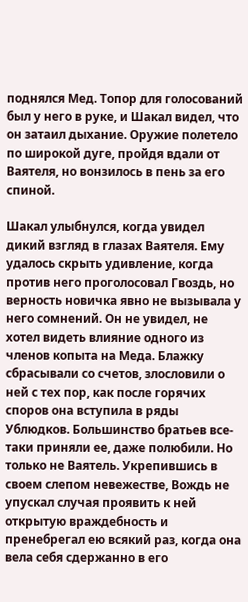поднялся Мед. Топор для голосований был у него в руке, и Шакал видел, что он затаил дыхание. Оружие полетело по широкой дуге, пройдя вдали от Ваятеля, но вонзилось в пень за его спиной.

Шакал улыбнулся, когда увидел дикий взгляд в глазах Ваятеля. Ему удалось скрыть удивление, когда против него проголосовал Гвоздь, но верность новичка явно не вызывала у него сомнений. Он не увидел, не хотел видеть влияние одного из членов копыта на Меда. Блажку сбрасывали со счетов, злословили о ней с тех пор, как после горячих споров она вступила в ряды Ублюдков. Большинство братьев все-таки приняли ее, даже полюбили. Но только не Ваятель. Укрепившись в своем слепом невежестве, Вождь не упускал случая проявить к ней открытую враждебность и пренебрегал ею всякий раз, когда она вела себя сдержанно в его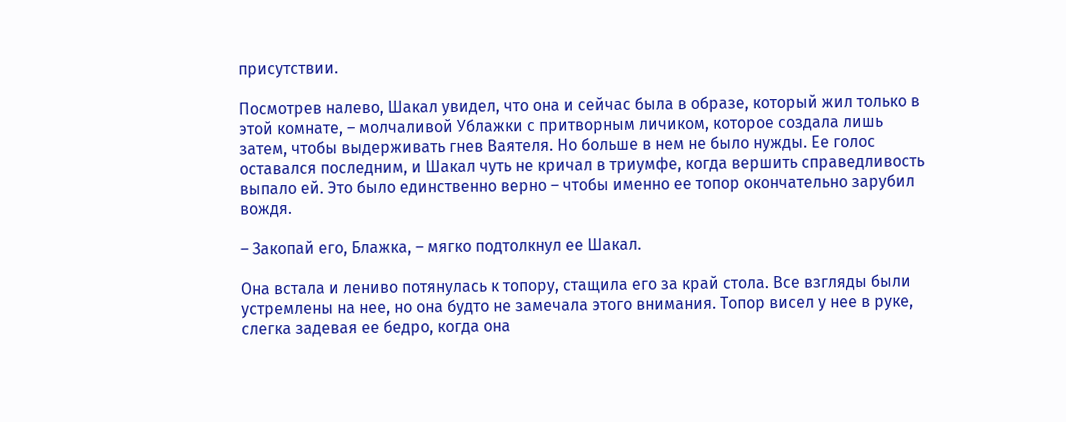присутствии.

Посмотрев налево, Шакал увидел, что она и сейчас была в образе, который жил только в этой комнате, – молчаливой Ублажки с притворным личиком, которое создала лишь затем, чтобы выдерживать гнев Ваятеля. Но больше в нем не было нужды. Ее голос оставался последним, и Шакал чуть не кричал в триумфе, когда вершить справедливость выпало ей. Это было единственно верно – чтобы именно ее топор окончательно зарубил вождя.

– Закопай его, Блажка, – мягко подтолкнул ее Шакал.

Она встала и лениво потянулась к топору, стащила его за край стола. Все взгляды были устремлены на нее, но она будто не замечала этого внимания. Топор висел у нее в руке, слегка задевая ее бедро, когда она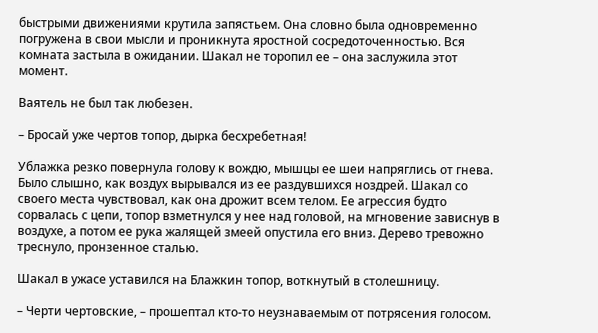быстрыми движениями крутила запястьем. Она словно была одновременно погружена в свои мысли и проникнута яростной сосредоточенностью. Вся комната застыла в ожидании. Шакал не торопил ее – она заслужила этот момент.

Ваятель не был так любезен.

– Бросай уже чертов топор, дырка бесхребетная!

Ублажка резко повернула голову к вождю, мышцы ее шеи напряглись от гнева. Было слышно, как воздух вырывался из ее раздувшихся ноздрей. Шакал со своего места чувствовал, как она дрожит всем телом. Ее агрессия будто сорвалась с цепи, топор взметнулся у нее над головой, на мгновение зависнув в воздухе, а потом ее рука жалящей змеей опустила его вниз. Дерево тревожно треснуло, пронзенное сталью.

Шакал в ужасе уставился на Блажкин топор, воткнутый в столешницу.

– Черти чертовские, – прошептал кто-то неузнаваемым от потрясения голосом.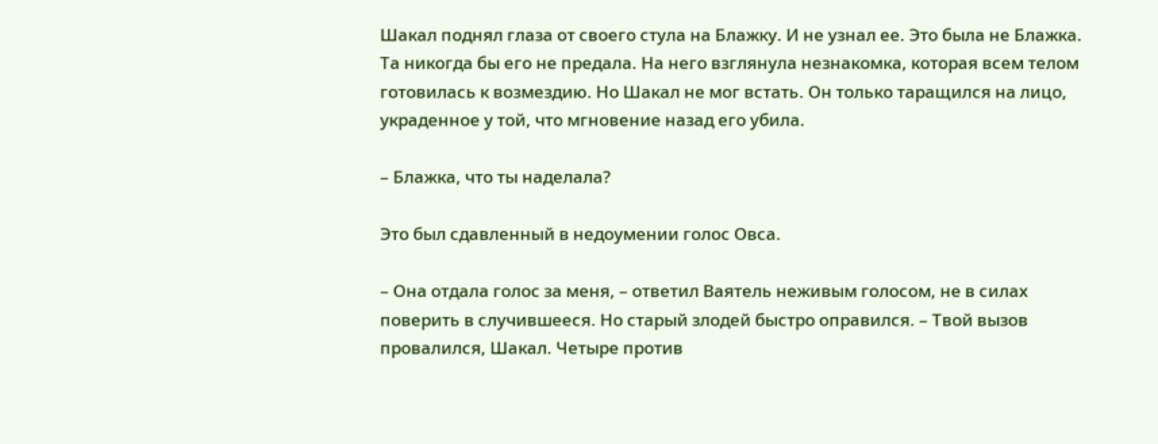Шакал поднял глаза от своего стула на Блажку. И не узнал ее. Это была не Блажка. Та никогда бы его не предала. На него взглянула незнакомка, которая всем телом готовилась к возмездию. Но Шакал не мог встать. Он только таращился на лицо, украденное у той, что мгновение назад его убила.

– Блажка, что ты наделала?

Это был сдавленный в недоумении голос Овса.

– Она отдала голос за меня, – ответил Ваятель неживым голосом, не в силах поверить в случившееся. Но старый злодей быстро оправился. – Твой вызов провалился, Шакал. Четыре против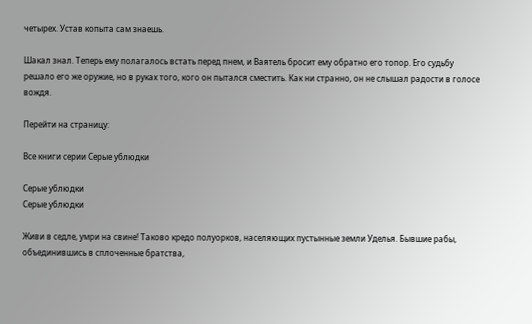четырех. Устав копыта сам знаешь.

Шакал знал. Теперь ему полагалось встать перед пнем, и Ваятель бросит ему обратно его топор. Его судьбу решало его же оружие, но в руках того, кого он пытался сместить. Как ни странно, он не слышал радости в голосе вождя.

Перейти на страницу:

Все книги серии Серые ублюдки

Серые ублюдки
Серые ублюдки

Живи в седле, умри на свине! Таково кредо полуорков, населяющих пустынные земли Уделья. Бывшие рабы, объединившись в сплоченные братства,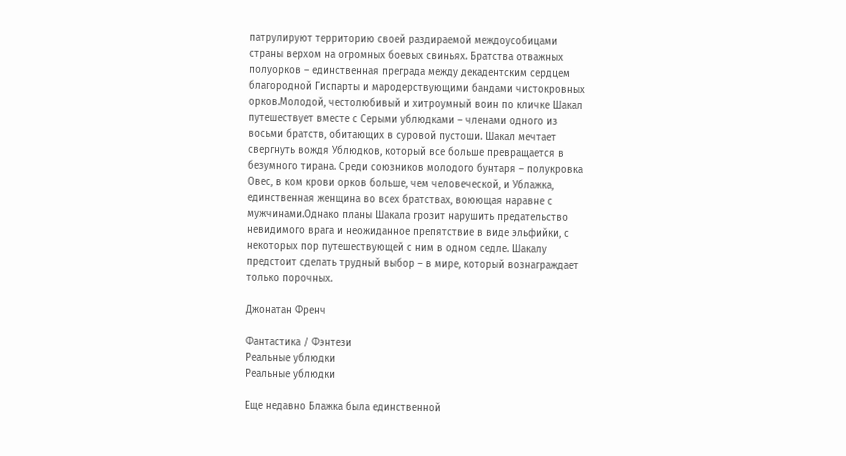патрулируют территорию своей раздираемой междоусобицами страны верхом на огромных боевых свиньях. Братства отважных полуорков – единственная преграда между декадентским сердцем благородной Гиспарты и мародерствующими бандами чистокровных орков.Молодой, честолюбивый и хитроумный воин по кличке Шакал путешествует вместе с Серыми ублюдками – членами одного из восьми братств, обитающих в суровой пустоши. Шакал мечтает свергнуть вождя Ублюдков, который все больше превращается в безумного тирана. Среди союзников молодого бунтаря – полукровка Овес, в ком крови орков больше, чем человеческой, и Ублажка, единственная женщина во всех братствах, воюющая наравне с мужчинами.Однако планы Шакала грозит нарушить предательство невидимого врага и неожиданное препятствие в виде эльфийки, с некоторых пор путешествующей с ним в одном седле. Шакалу предстоит сделать трудный выбор – в мире, который вознаграждает только порочных.

Джонатан Френч

Фантастика / Фэнтези
Реальные ублюдки
Реальные ублюдки

Еще недавно Блажка была единственной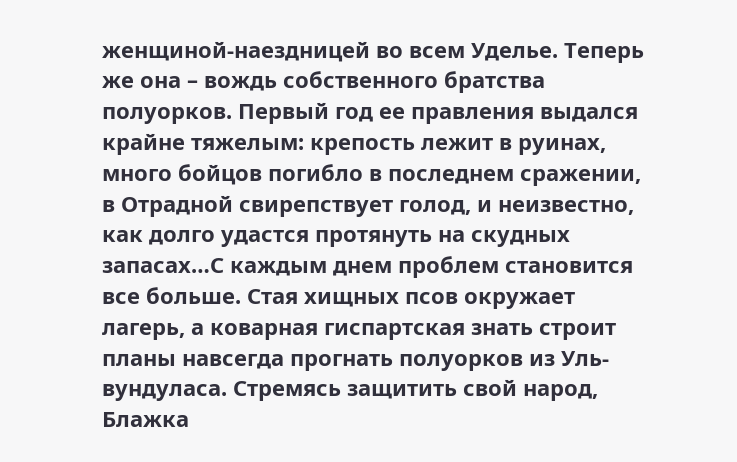женщиной-наездницей во всем Уделье. Теперь же она – вождь собственного братства полуорков. Первый год ее правления выдался крайне тяжелым: крепость лежит в руинах, много бойцов погибло в последнем сражении, в Отрадной свирепствует голод, и неизвестно, как долго удастся протянуть на скудных запасах…С каждым днем проблем становится все больше. Стая хищных псов окружает лагерь, а коварная гиспартская знать строит планы навсегда прогнать полуорков из Уль-вундуласа. Стремясь защитить свой народ, Блажка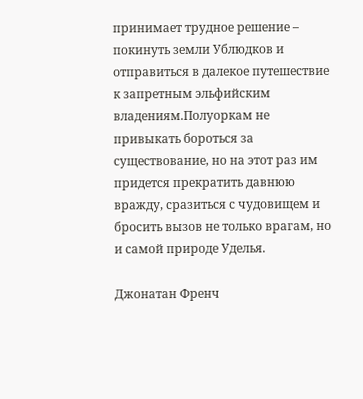принимает трудное решение – покинуть земли Ублюдков и отправиться в далекое путешествие к запретным эльфийским владениям.Полуоркам не привыкать бороться за существование, но на этот раз им придется прекратить давнюю вражду, сразиться с чудовищем и бросить вызов не только врагам, но и самой природе Уделья.

Джонатан Френч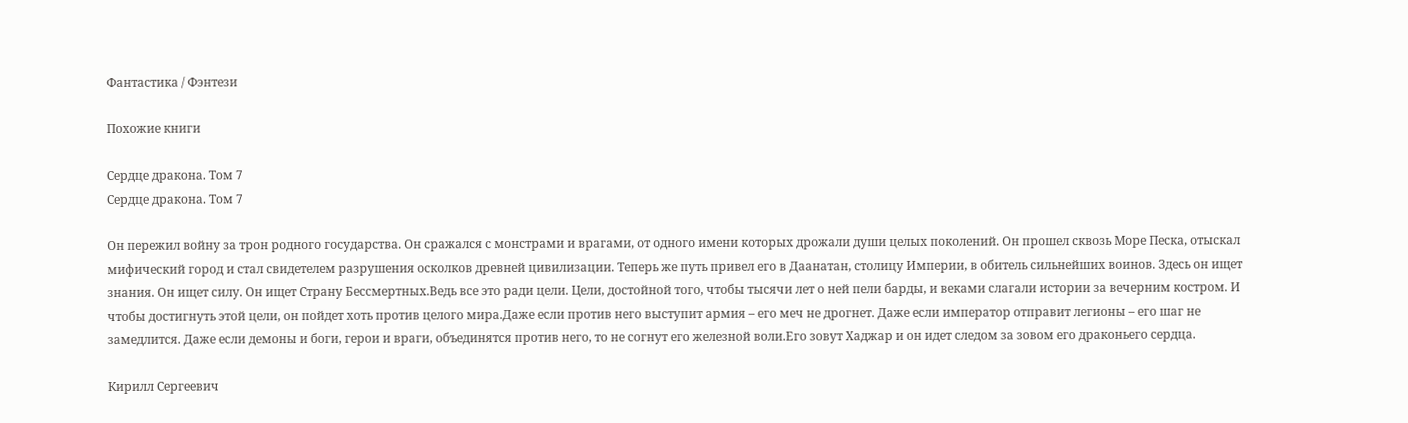Фантастика / Фэнтези

Похожие книги

Сердце дракона. Том 7
Сердце дракона. Том 7

Он пережил войну за трон родного государства. Он сражался с монстрами и врагами, от одного имени которых дрожали души целых поколений. Он прошел сквозь Море Песка, отыскал мифический город и стал свидетелем разрушения осколков древней цивилизации. Теперь же путь привел его в Даанатан, столицу Империи, в обитель сильнейших воинов. Здесь он ищет знания. Он ищет силу. Он ищет Страну Бессмертных.Ведь все это ради цели. Цели, достойной того, чтобы тысячи лет о ней пели барды, и веками слагали истории за вечерним костром. И чтобы достигнуть этой цели, он пойдет хоть против целого мира.Даже если против него выступит армия – его меч не дрогнет. Даже если император отправит легионы – его шаг не замедлится. Даже если демоны и боги, герои и враги, объединятся против него, то не согнут его железной воли.Его зовут Хаджар и он идет следом за зовом его драконьего сердца.

Кирилл Сергеевич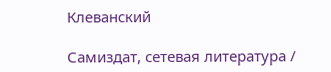Клеванский

Самиздат, сетевая литература /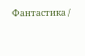Фантастика /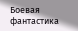Боевая фантастика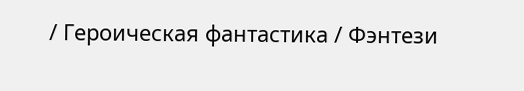/ Героическая фантастика / Фэнтези